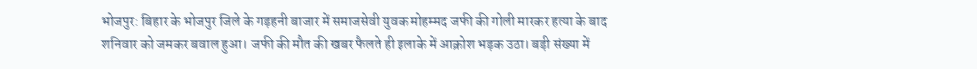भोजपुर: बिहार के भोजपुर जिले के गड़हनी बाजार में समाजसेवी युवक मोहम्मद जफी की गोली मारकर हत्या के बाद शनिवार को जमकर बवाल हुआ। जफी की मौत की खबर फैलते ही इलाके में आक्रोश भड़क उठा। बड़ी संख्या में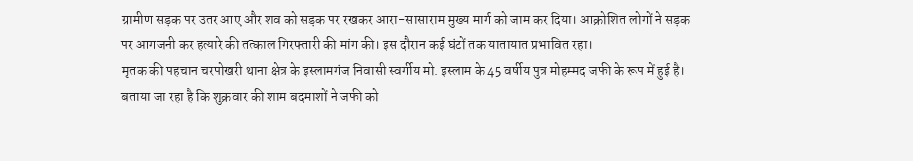ग्रामीण सड़क पर उतर आए और शव को सड़क पर रखकर आरा-सासाराम मुख्य मार्ग को जाम कर दिया। आक्रोशित लोगों ने सड़क पर आगजनी कर हत्यारे की तत्काल गिरफ्तारी की मांग की। इस दौरान कई घंटों तक यातायात प्रभावित रहा।
मृतक की पहचान चरपोखरी थाना क्षेत्र के इस्लामगंज निवासी स्वर्गीय मो. इस्लाम के 45 वर्षीय पुत्र मोहम्मद जफी के रूप में हुई है। बताया जा रहा है कि शुक्रवार की शाम बदमाशों ने जफी को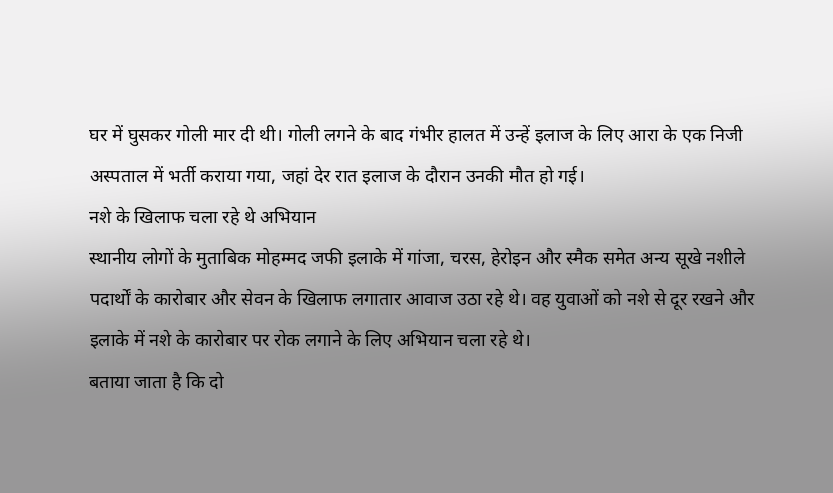घर में घुसकर गोली मार दी थी। गोली लगने के बाद गंभीर हालत में उन्हें इलाज के लिए आरा के एक निजी अस्पताल में भर्ती कराया गया, जहां देर रात इलाज के दौरान उनकी मौत हो गई।
नशे के खिलाफ चला रहे थे अभियान
स्थानीय लोगों के मुताबिक मोहम्मद जफी इलाके में गांजा, चरस, हेरोइन और स्मैक समेत अन्य सूखे नशीले पदार्थों के कारोबार और सेवन के खिलाफ लगातार आवाज उठा रहे थे। वह युवाओं को नशे से दूर रखने और इलाके में नशे के कारोबार पर रोक लगाने के लिए अभियान चला रहे थे।
बताया जाता है कि दो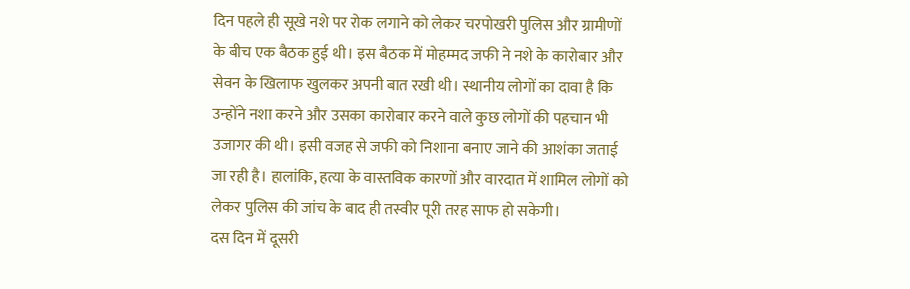दिन पहले ही सूखे नशे पर रोक लगाने को लेकर चरपोखरी पुलिस और ग्रामीणों के बीच एक बैठक हुई थी। इस बैठक में मोहम्मद जफी ने नशे के कारोबार और सेवन के खिलाफ खुलकर अपनी बात रखी थी। स्थानीय लोगों का दावा है कि उन्होंने नशा करने और उसका कारोबार करने वाले कुछ लोगों की पहचान भी उजागर की थी। इसी वजह से जफी को निशाना बनाए जाने की आशंका जताई जा रही है। हालांकि, हत्या के वास्तविक कारणों और वारदात में शामिल लोगों को लेकर पुलिस की जांच के बाद ही तस्वीर पूरी तरह साफ हो सकेगी।
दस दिन में दूसरी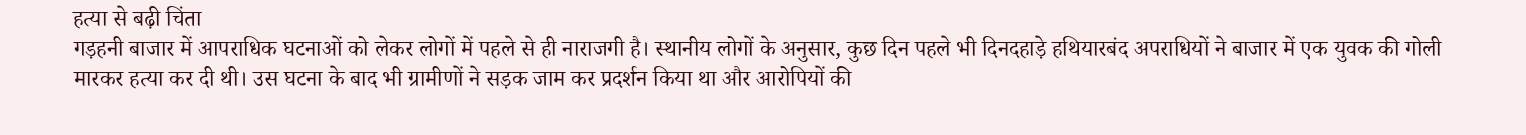हत्या से बढ़ी चिंता
गड़हनी बाजार में आपराधिक घटनाओं को लेकर लोगों में पहले से ही नाराजगी है। स्थानीय लोगों के अनुसार, कुछ दिन पहले भी दिनदहाड़े हथियारबंद अपराधियों ने बाजार में एक युवक की गोली मारकर हत्या कर दी थी। उस घटना के बाद भी ग्रामीणों ने सड़क जाम कर प्रदर्शन किया था और आरोपियों की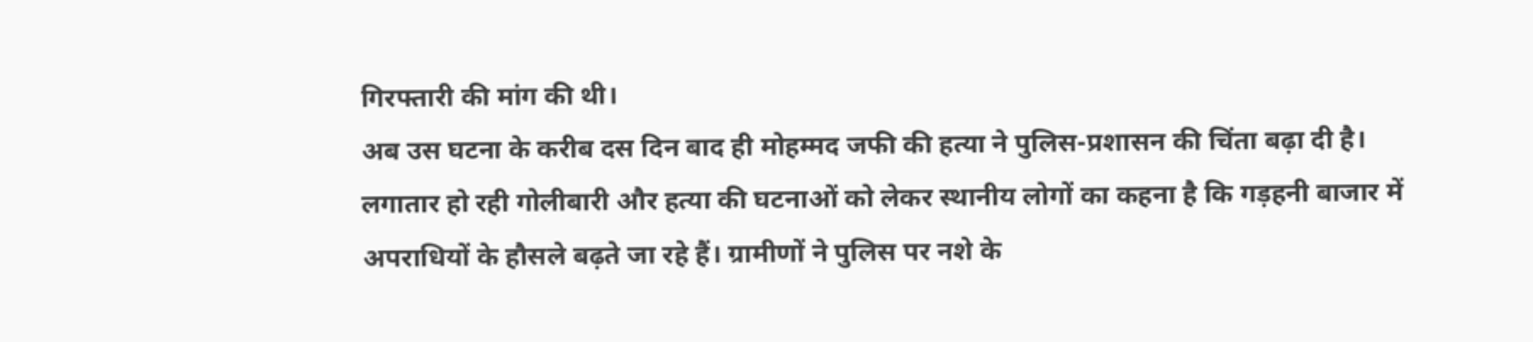गिरफ्तारी की मांग की थी।
अब उस घटना के करीब दस दिन बाद ही मोहम्मद जफी की हत्या ने पुलिस-प्रशासन की चिंता बढ़ा दी है। लगातार हो रही गोलीबारी और हत्या की घटनाओं को लेकर स्थानीय लोगों का कहना है कि गड़हनी बाजार में अपराधियों के हौसले बढ़ते जा रहे हैं। ग्रामीणों ने पुलिस पर नशे के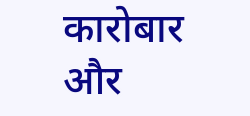कारोबार और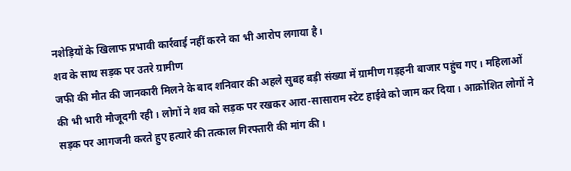नशेड़ियों के खिलाफ प्रभावी कार्रवाई नहीं करने का भी आरोप लगाया है।
शव के साथ सड़क पर उतरे ग्रामीण
जफी की मौत की जानकारी मिलने के बाद शनिवार की अहले सुबह बड़ी संख्या में ग्रामीण गड़हनी बाजार पहुंच गए। महिलाओं की भी भारी मौजूदगी रही। लोगों ने शव को सड़क पर रखकर आरा-सासाराम स्टेट हाईवे को जाम कर दिया। आक्रोशित लोगों ने सड़क पर आगजनी करते हुए हत्यारे की तत्काल गिरफ्तारी की मांग की।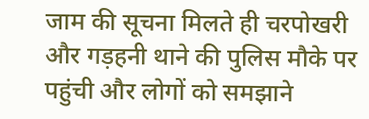जाम की सूचना मिलते ही चरपोखरी और गड़हनी थाने की पुलिस मौके पर पहुंची और लोगों को समझाने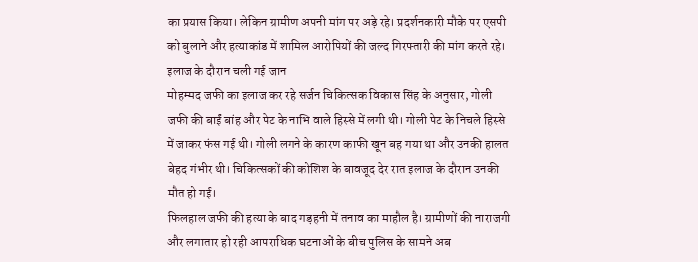का प्रयास किया। लेकिन ग्रामीण अपनी मांग पर अड़े रहे। प्रदर्शनकारी मौके पर एसपी को बुलाने और हत्याकांड में शामिल आरोपियों की जल्द गिरफ्तारी की मांग करते रहे।
इलाज के दौरान चली गई जान
मोहम्मद जफी का इलाज कर रहे सर्जन चिकित्सक विकास सिंह के अनुसार, गोली जफी की बाईं बांह और पेट के नाभि वाले हिस्से में लगी थी। गोली पेट के निचले हिस्से में जाकर फंस गई थी। गोली लगने के कारण काफी खून बह गया था और उनकी हालत बेहद गंभीर थी। चिकित्सकों की कोशिश के बावजूद देर रात इलाज के दौरान उनकी मौत हो गई।
फिलहाल जफी की हत्या के बाद गड़हनी में तनाव का माहौल है। ग्रामीणों की नाराजगी और लगातार हो रही आपराधिक घटनाओं के बीच पुलिस के सामने अब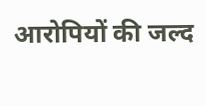आरोपियों की जल्द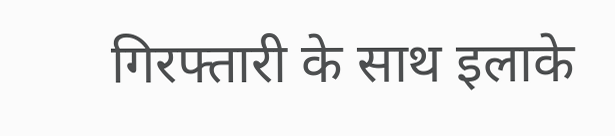गिरफ्तारी के साथ इलाके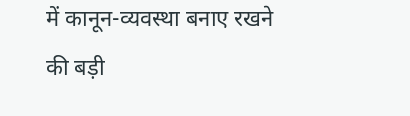में कानून-व्यवस्था बनाए रखने की बड़ी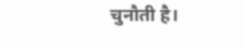चुनौती है।